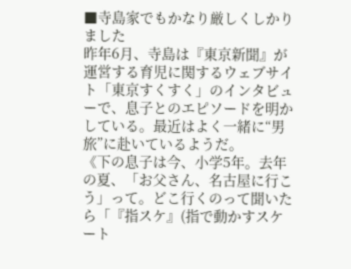■寺島家でもかなり厳しくしかりました
昨年6月、寺島は『東京新聞』が運営する育児に関するウェブサイト「東京すくすく」のインタビューで、息子とのエピソードを明かしている。最近はよく一緒に“男旅”に赴いているようだ。
《下の息子は今、小学5年。去年の夏、「お父さん、名古屋に行こう」って。どこ行くのって聞いたら「『指スケ』(指で動かすスケート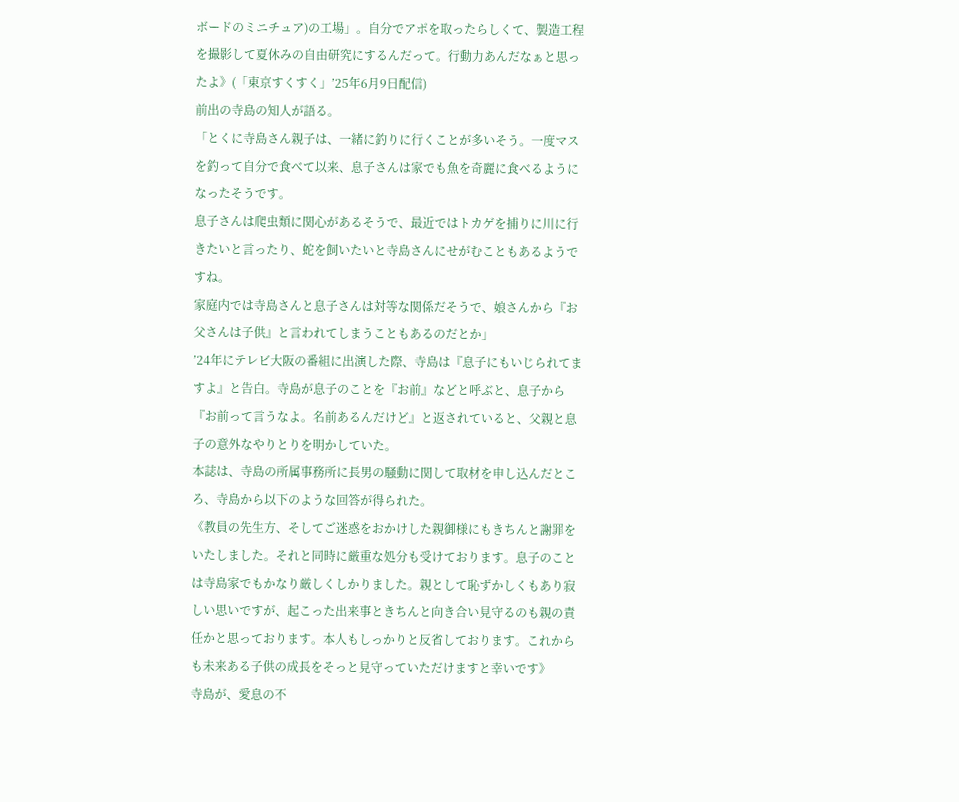ボードのミニチュア)の工場」。自分でアポを取ったらしくて、製造工程を撮影して夏休みの自由研究にするんだって。行動力あんだなぁと思ったよ》(「東京すくすく」’25年6月9日配信)
前出の寺島の知人が語る。
「とくに寺島さん親子は、一緒に釣りに行くことが多いそう。一度マスを釣って自分で食べて以来、息子さんは家でも魚を奇麗に食べるようになったそうです。
息子さんは爬虫類に関心があるそうで、最近ではトカゲを捕りに川に行きたいと言ったり、蛇を飼いたいと寺島さんにせがむこともあるようですね。
家庭内では寺島さんと息子さんは対等な関係だそうで、娘さんから『お父さんは子供』と言われてしまうこともあるのだとか」
’24年にテレビ大阪の番組に出演した際、寺島は『息子にもいじられてますよ』と告白。寺島が息子のことを『お前』などと呼ぶと、息子から『お前って言うなよ。名前あるんだけど』と返されていると、父親と息子の意外なやりとりを明かしていた。
本誌は、寺島の所属事務所に長男の騒動に関して取材を申し込んだところ、寺島から以下のような回答が得られた。
《教員の先生方、そしてご迷惑をおかけした親御様にもきちんと謝罪をいたしました。それと同時に厳重な処分も受けております。息子のことは寺島家でもかなり厳しくしかりました。親として恥ずかしくもあり寂しい思いですが、起こった出来事ときちんと向き合い見守るのも親の責任かと思っております。本人もしっかりと反省しております。これからも未来ある子供の成長をそっと見守っていただけますと幸いです》
寺島が、愛息の不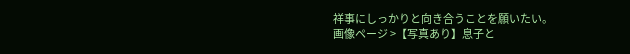祥事にしっかりと向き合うことを願いたい。
画像ページ >【写真あり】息子と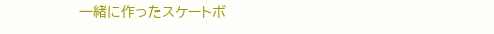一緒に作ったスケートボ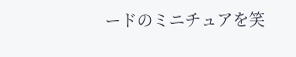ードのミニチュアを笑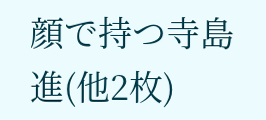顔で持つ寺島進(他2枚)